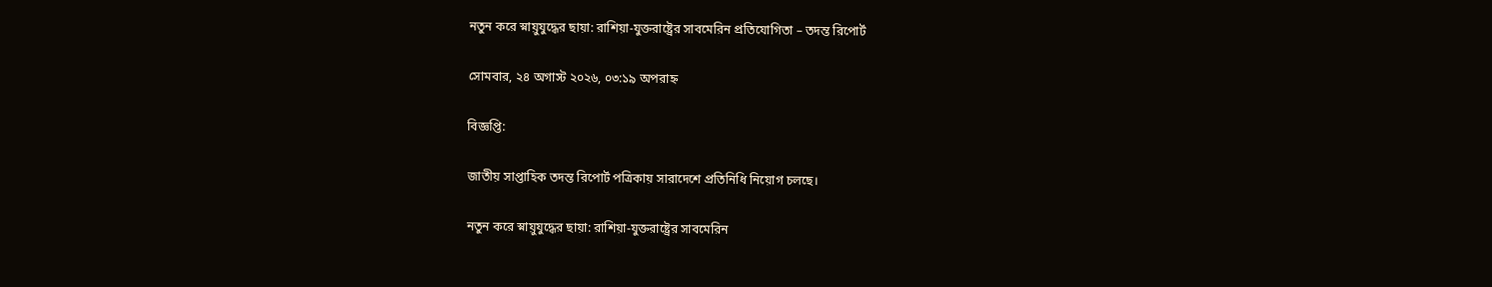নতুন করে স্নায়ুযুদ্ধের ছায়া: রাশিয়া-যুক্তরাষ্ট্রের সাবমেরিন প্রতিযোগিতা – তদন্ত রিপোর্ট

সোমবার, ২৪ অগাস্ট ২০২৬, ০৩:১৯ অপরাহ্ন

বিজ্ঞপ্তি:

জাতীয় সাপ্তাহিক তদন্ত রিপোর্ট পত্রিকায় সারাদেশে প্রতিনিধি নিয়োগ চলছে।

নতুন করে স্নায়ুযুদ্ধের ছায়া: রাশিয়া-যুক্তরাষ্ট্রের সাবমেরিন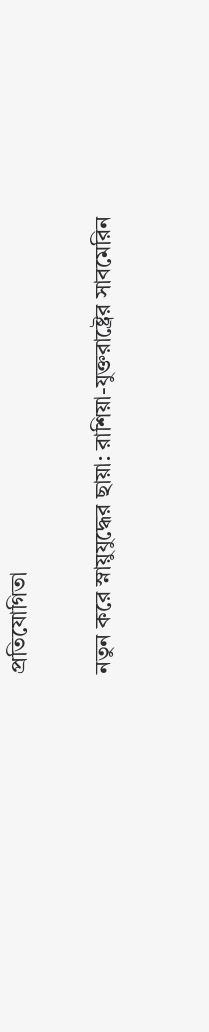প্রতিযোগিতা

নতুন করে স্নায়ুযুদ্ধের ছায়া: রাশিয়া-যুক্তরাষ্ট্রের সাবমেরিন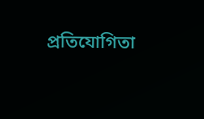প্রতিযোগিতা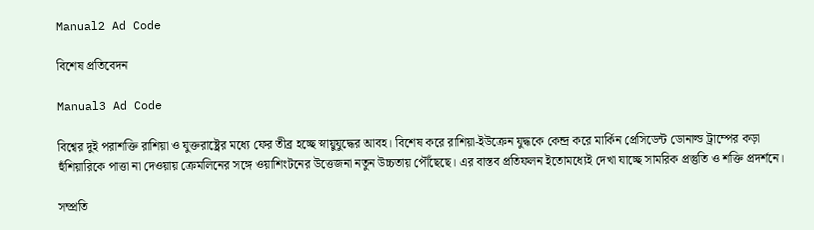Manual2 Ad Code

বিশেষ প্রতিবেদন

Manual3 Ad Code

বিশ্বের দুই পরাশক্তি রাশিয়া ও যুক্তরাষ্ট্রের মধ্যে ফের তীব্র হচ্ছে স্নায়ুযুদ্ধের আবহ। বিশেষ করে রাশিয়া-ইউক্রেন যুদ্ধকে কেন্দ্র করে মার্কিন প্রেসিডেন্ট ডোনাল্ড ট্রাম্পের কড়া হুঁশিয়ারিকে পাত্তা না দেওয়ায় ক্রেমলিনের সঙ্গে ওয়াশিংটনের উত্তেজনা নতুন উচ্চতায় পৌঁছেছে। এর বাস্তব প্রতিফলন ইতোমধ্যেই দেখা যাচ্ছে সামরিক প্রস্তুতি ও শক্তি প্রদর্শনে।

সম্প্রতি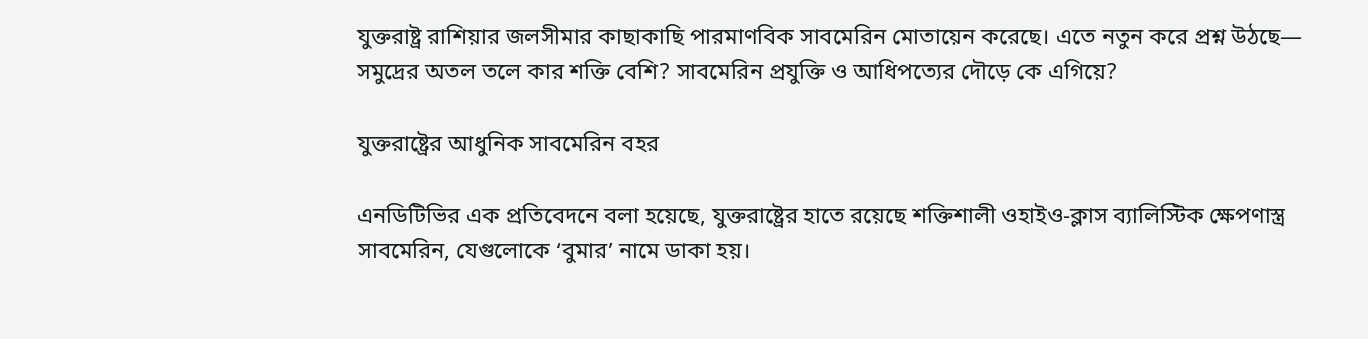যুক্তরাষ্ট্র রাশিয়ার জলসীমার কাছাকাছি পারমাণবিক সাবমেরিন মোতায়েন করেছে। এতে নতুন করে প্রশ্ন উঠছে— সমুদ্রের অতল তলে কার শক্তি বেশি? সাবমেরিন প্রযুক্তি ও আধিপত্যের দৌড়ে কে এগিয়ে?

যুক্তরাষ্ট্রের আধুনিক সাবমেরিন বহর

এনডিটিভির এক প্রতিবেদনে বলা হয়েছে, যুক্তরাষ্ট্রের হাতে রয়েছে শক্তিশালী ওহাইও-ক্লাস ব্যালিস্টিক ক্ষেপণাস্ত্র সাবমেরিন, যেগুলোকে ‘বুমার’ নামে ডাকা হয়।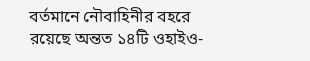বর্তমানে নৌবাহিনীর বহরে রয়েছে অন্তত ১৪টি ওহাইও-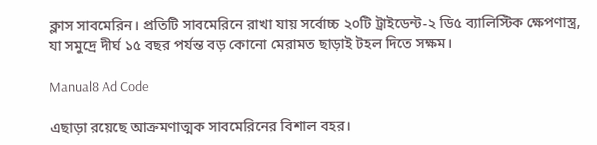ক্লাস সাবমেরিন। প্রতিটি সাবমেরিনে রাখা যায় সর্বোচ্চ ২০টি ট্রাইডেন্ট-২ ডি৫ ব্যালিস্টিক ক্ষেপণাস্ত্র, যা সমুদ্রে দীর্ঘ ১৫ বছর পর্যন্ত বড় কোনো মেরামত ছাড়াই টহল দিতে সক্ষম।

Manual8 Ad Code

এছাড়া রয়েছে আক্রমণাত্মক সাবমেরিনের বিশাল বহর।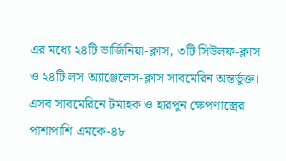এর মধ্যে ২৪টি ভার্জিনিয়া-ক্লাস, ৩টি সিউলফ-ক্লাস ও ২৪টি লস অ্যাঞ্জেলেস-ক্লাস সাবমেরিন অন্তর্ভুক্ত। এসব সাবমেরিনে টমাহক ও হারপুন ক্ষেপণাস্ত্রের পাশাপাশি এমকে-৪৮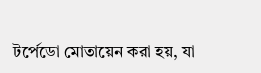টর্পেডো মোতায়েন করা হয়, যা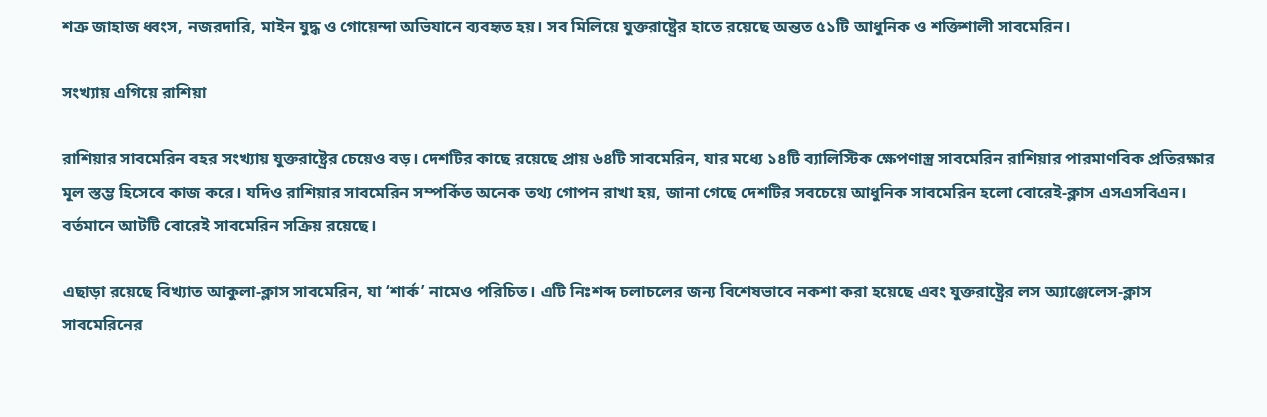শত্রু জাহাজ ধ্বংস, নজরদারি, মাইন যুদ্ধ ও গোয়েন্দা অভিযানে ব্যবহৃত হয়। সব মিলিয়ে যুক্তরাষ্ট্রের হাতে রয়েছে অন্তত ৫১টি আধুনিক ও শক্তিশালী সাবমেরিন।

সংখ্যায় এগিয়ে রাশিয়া

রাশিয়ার সাবমেরিন বহর সংখ্যায় যুক্তরাষ্ট্রের চেয়েও বড়। দেশটির কাছে রয়েছে প্রায় ৬৪টি সাবমেরিন, যার মধ্যে ১৪টি ব্যালিস্টিক ক্ষেপণাস্ত্র সাবমেরিন রাশিয়ার পারমাণবিক প্রতিরক্ষার মূল স্তম্ভ হিসেবে কাজ করে। যদিও রাশিয়ার সাবমেরিন সম্পর্কিত অনেক তথ্য গোপন রাখা হয়, জানা গেছে দেশটির সবচেয়ে আধুনিক সাবমেরিন হলো বোরেই-ক্লাস এসএসবিএন। বর্তমানে আটটি বোরেই সাবমেরিন সক্রিয় রয়েছে।

এছাড়া রয়েছে বিখ্যাত আকুলা-ক্লাস সাবমেরিন, যা ‘শার্ক’ নামেও পরিচিত। এটি নিঃশব্দ চলাচলের জন্য বিশেষভাবে নকশা করা হয়েছে এবং যুক্তরাষ্ট্রের লস অ্যাঞ্জেলেস-ক্লাস সাবমেরিনের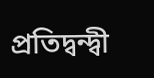প্রতিদ্বন্দ্বী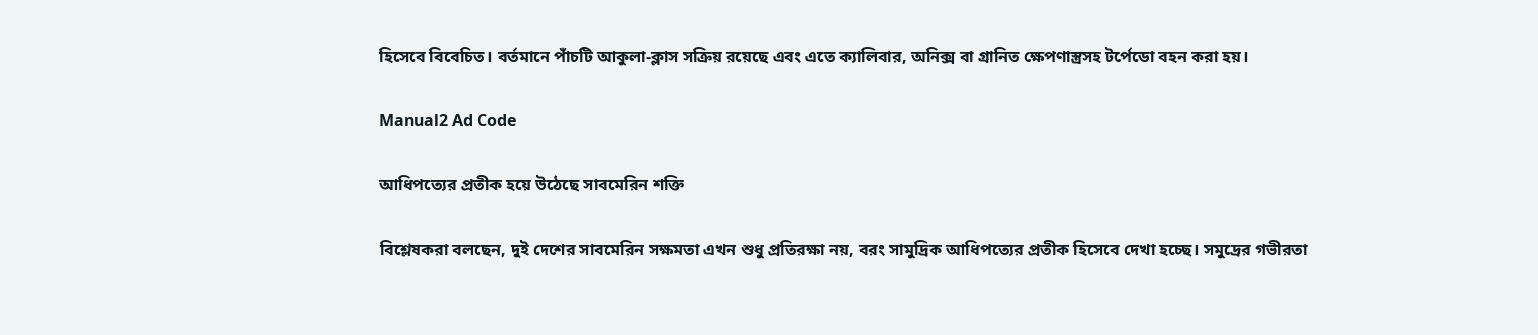হিসেবে বিবেচিত। বর্তমানে পাঁচটি আকুলা-ক্লাস সক্রিয় রয়েছে এবং এতে ক্যালিবার, অনিক্স বা গ্রানিত ক্ষেপণাস্ত্রসহ টর্পেডো বহন করা হয়।

Manual2 Ad Code

আধিপত্যের প্রতীক হয়ে উঠেছে সাবমেরিন শক্তি

বিশ্লেষকরা বলছেন, দুই দেশের সাবমেরিন সক্ষমতা এখন শুধু প্রতিরক্ষা নয়, বরং সামুদ্রিক আধিপত্যের প্রতীক হিসেবে দেখা হচ্ছে। সমুদ্রের গভীরতা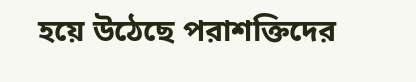হয়ে উঠেছে পরাশক্তিদের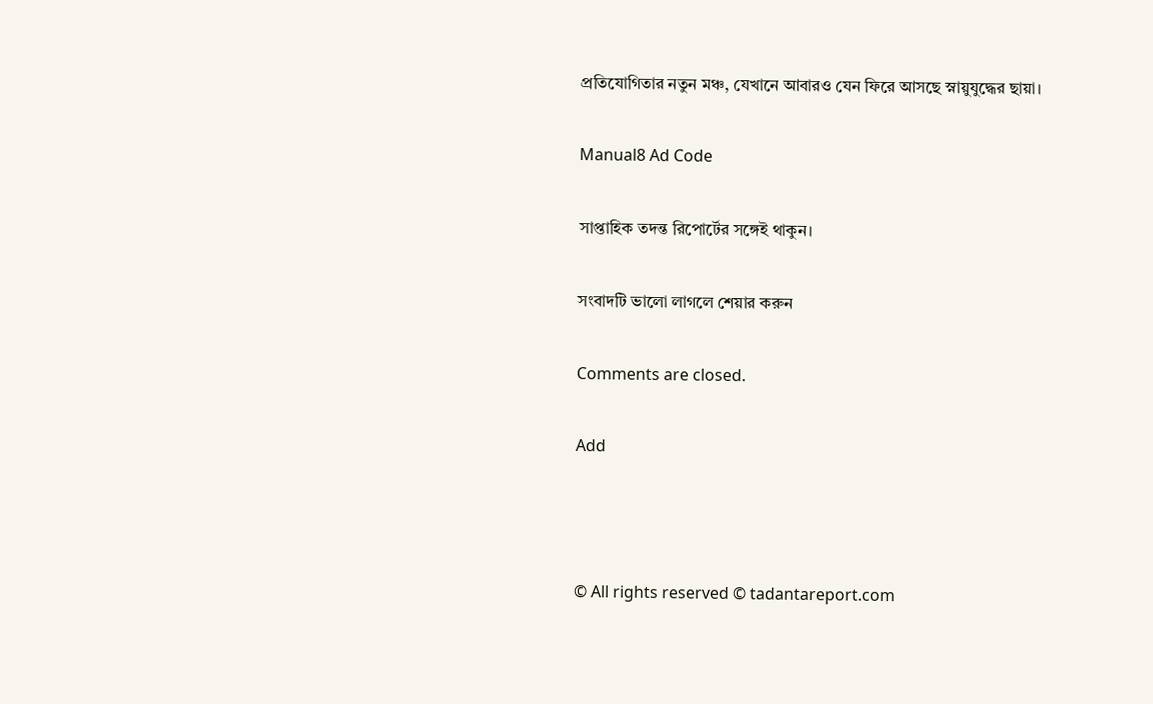প্রতিযোগিতার নতুন মঞ্চ, যেখানে আবারও যেন ফিরে আসছে স্নায়ুযুদ্ধের ছায়া।

Manual8 Ad Code

সাপ্তাহিক তদন্ত রিপোর্টের সঙ্গেই থাকুন।

সংবাদটি ভালো লাগলে শেয়ার করুন

Comments are closed.

Add



© All rights reserved © tadantareport.com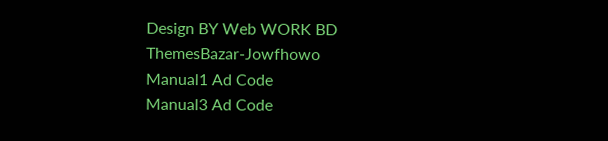Design BY Web WORK BD
ThemesBazar-Jowfhowo
Manual1 Ad Code
Manual3 Ad Code